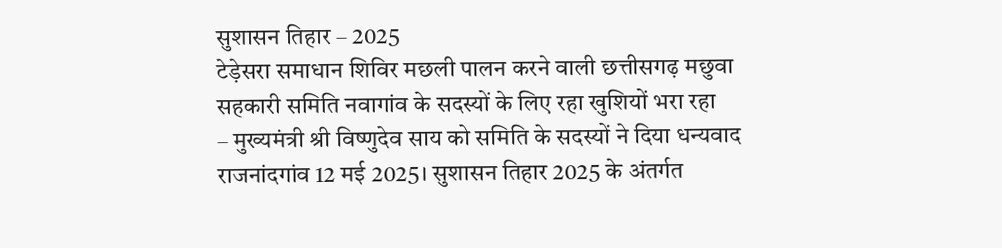सुशासन तिहार – 2025
टेड़ेसरा समाधान शिविर मछली पालन करने वाली छत्तीसगढ़ मछुवा सहकारी समिति नवागांव के सदस्यों के लिए रहा खुशियों भरा रहा
– मुख्यमंत्री श्री विष्णुदेव साय को समिति के सदस्यों ने दिया धन्यवाद
राजनांदगांव 12 मई 2025। सुशासन तिहार 2025 के अंतर्गत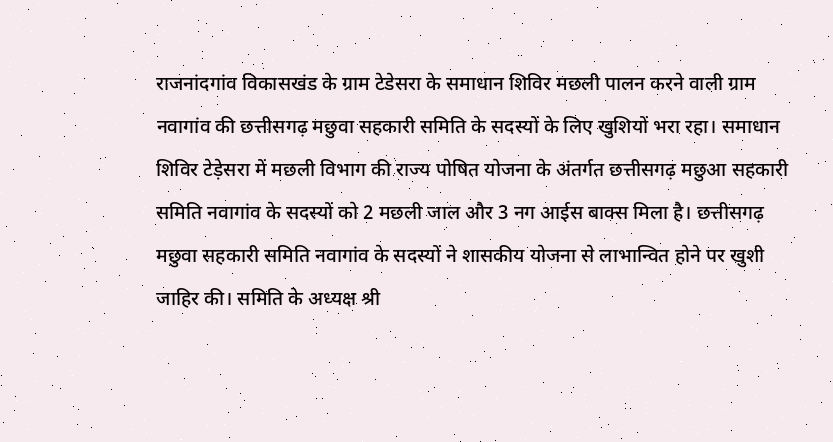राजनांदगांव विकासखंड के ग्राम टेडेसरा के समाधान शिविर मछली पालन करने वाली ग्राम नवागांव की छत्तीसगढ़ मछुवा सहकारी समिति के सदस्यों के लिए खुशियों भरा रहा। समाधान शिविर टेड़ेसरा में मछली विभाग की राज्य पोषित योजना के अंतर्गत छत्तीसगढ़ मछुआ सहकारी समिति नवागांव के सदस्यों को 2 मछली जाल और 3 नग आईस बाक्स मिला है। छत्तीसगढ़ मछुवा सहकारी समिति नवागांव के सदस्यों ने शासकीय योजना से लाभान्वित होने पर खुशी जाहिर की। समिति के अध्यक्ष श्री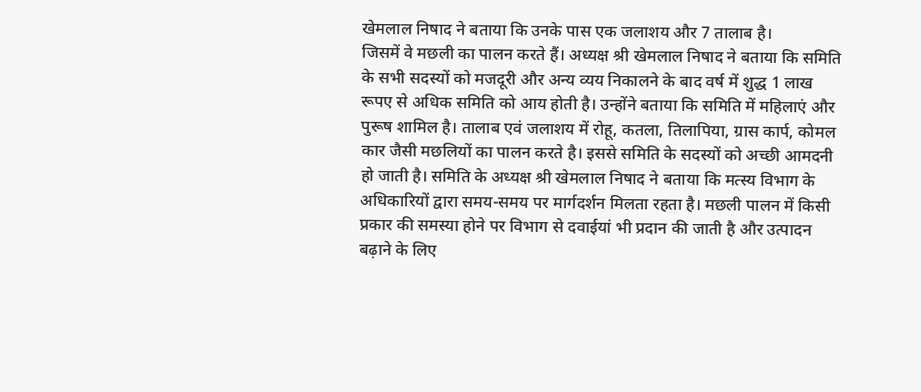खेमलाल निषाद ने बताया कि उनके पास एक जलाशय और 7 तालाब है।
जिसमें वे मछली का पालन करते हैं। अध्यक्ष श्री खेमलाल निषाद ने बताया कि समिति के सभी सदस्यों को मजदूरी और अन्य व्यय निकालने के बाद वर्ष में शुद्ध 1 लाख रूपए से अधिक समिति को आय होती है। उन्होंने बताया कि समिति में महिलाएं और पुरूष शामिल है। तालाब एवं जलाशय में रोहू, कतला, तिलापिया, ग्रास कार्प, कोमल कार जैसी मछलियों का पालन करते है। इससे समिति के सदस्यों को अच्छी आमदनी हो जाती है। समिति के अध्यक्ष श्री खेमलाल निषाद ने बताया कि मत्स्य विभाग के अधिकारियों द्वारा समय-समय पर मार्गदर्शन मिलता रहता है। मछली पालन में किसी प्रकार की समस्या होने पर विभाग से दवाईयां भी प्रदान की जाती है और उत्पादन बढ़ाने के लिए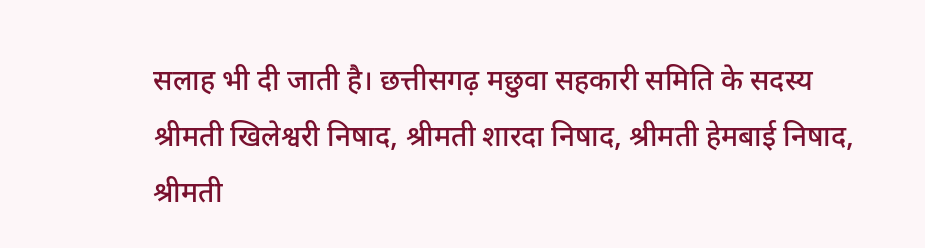सलाह भी दी जाती है। छत्तीसगढ़ मछुवा सहकारी समिति के सदस्य श्रीमती खिलेश्वरी निषाद, श्रीमती शारदा निषाद, श्रीमती हेमबाई निषाद, श्रीमती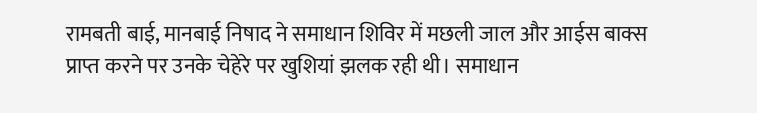रामबती बाई, मानबाई निषाद ने समाधान शिविर में मछली जाल और आईस बाक्स प्राप्त करने पर उनके चेहेरे पर खुशियां झलक रही थी। समाधान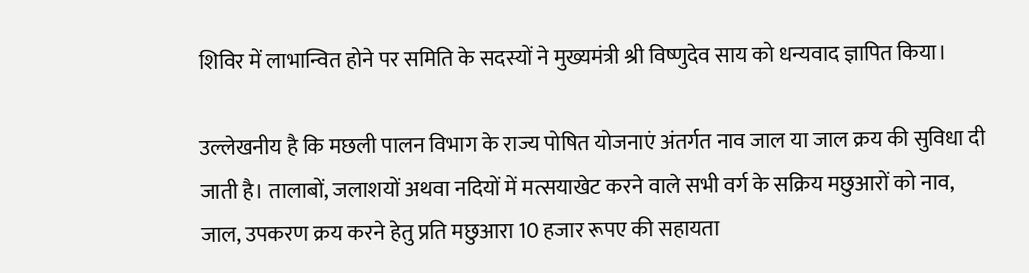शिविर में लाभान्वित होने पर समिति के सदस्यों ने मुख्यमंत्री श्री विष्णुदेव साय को धन्यवाद ज्ञापित किया।

उल्लेखनीय है कि मछली पालन विभाग के राज्य पोषित योजनाएं अंतर्गत नाव जाल या जाल क्रय की सुविधा दी जाती है। तालाबों, जलाशयों अथवा नदियों में मत्सयाखेट करने वाले सभी वर्ग के सक्रिय मछुआरों को नाव, जाल, उपकरण क्रय करने हेतु प्रति मछुआरा 10 हजार रूपए की सहायता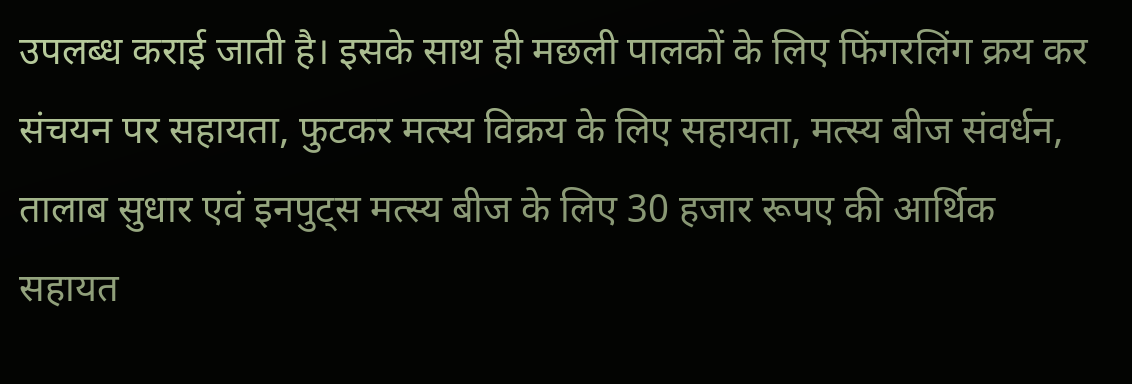उपलब्ध कराई जाती है। इसके साथ ही मछली पालकों के लिए फिंगरलिंग क्रय कर संचयन पर सहायता, फुटकर मत्स्य विक्रय के लिए सहायता, मत्स्य बीज संवर्धन, तालाब सुधार एवं इनपुट्स मत्स्य बीज के लिए 30 हजार रूपए की आर्थिक सहायत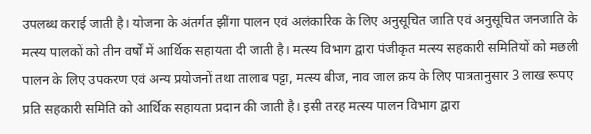उपलब्ध कराई जाती है। योजना के अंतर्गत झींगा पालन एवं अलंकारिक के लिए अनुसूचित जाति एवं अनुसूचित जनजाति के मत्स्य पालकों को तीन वर्षों में आर्थिक सहायता दी जाती है। मत्स्य विभाग द्वारा पंजीकृत मत्स्य सहकारी समितियों को मछली पालन के लिए उपकरण एवं अन्य प्रयोजनों तथा तालाब पट्टा, मत्स्य बीज, नाव जाल क्रय के लिए पात्रतानुसार 3 लाख रूपए प्रति सहकारी समिति को आर्थिक सहायता प्रदान की जाती है। इसी तरह मत्स्य पालन विभाग द्वारा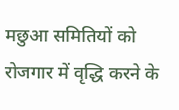मछुआ समितियों को रोजगार में वृद्धि करने के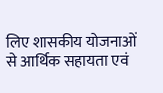लिए शासकीय योजनाओं से आर्थिक सहायता एवं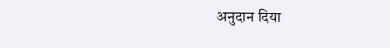अनुदान दिया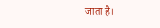जाता है।